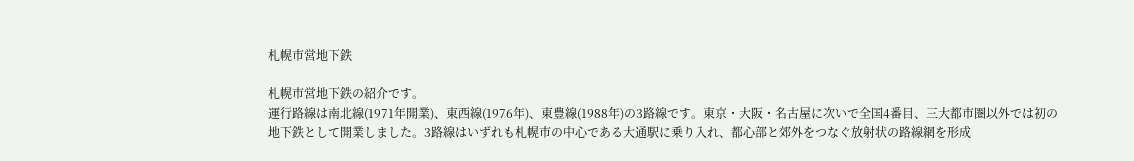札幌市営地下鉄

札幌市営地下鉄の紹介です。
運行路線は南北線(1971年開業)、東西線(1976年)、東豊線(1988年)の3路線です。東京・大阪・名古屋に次いで全国4番目、三大都市圏以外では初の地下鉄として開業しました。3路線はいずれも札幌市の中心である大通駅に乗り入れ、都心部と郊外をつなぐ放射状の路線網を形成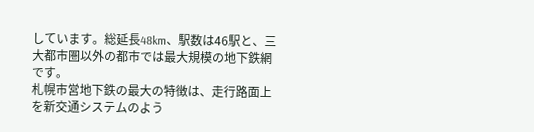しています。総延長48km、駅数は46駅と、三大都市圏以外の都市では最大規模の地下鉄網です。
札幌市営地下鉄の最大の特徴は、走行路面上を新交通システムのよう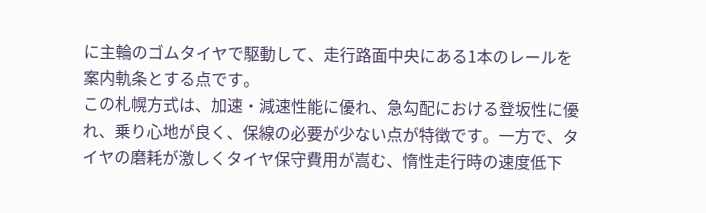に主輪のゴムタイヤで駆動して、走行路面中央にある1本のレールを案内軌条とする点です。
この札幌方式は、加速・減速性能に優れ、急勾配における登坂性に優れ、乗り心地が良く、保線の必要が少ない点が特徴です。一方で、タイヤの磨耗が激しくタイヤ保守費用が嵩む、惰性走行時の速度低下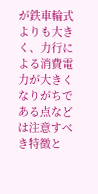が鉄車輪式よりも大きく、力行による消費電力が大きくなりがちである点などは注意すべき特徴と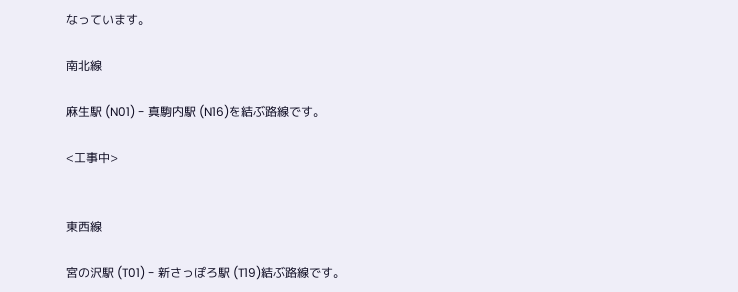なっています。

南北線

麻生駅 (N01) - 真駒内駅 (N16)を結ぶ路線です。

<工事中>


東西線

宮の沢駅 (T01) - 新さっぽろ駅 (T19)結ぶ路線です。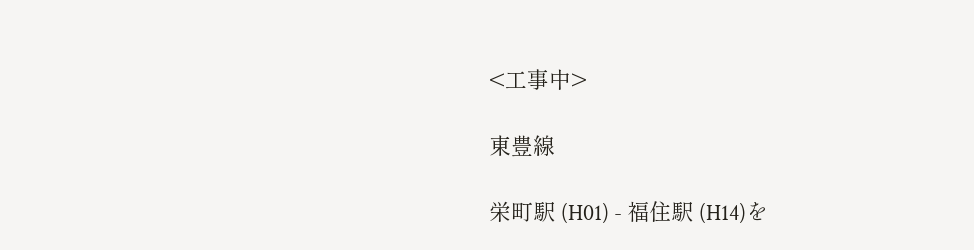<工事中>

東豊線

栄町駅 (H01) - 福住駅 (H14)を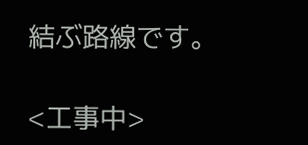結ぶ路線です。

<工事中>